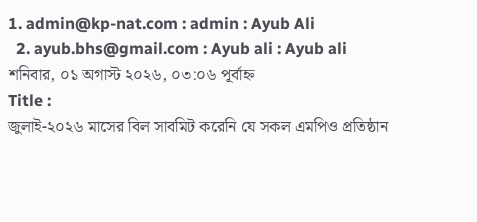1. admin@kp-nat.com : admin : Ayub Ali
  2. ayub.bhs@gmail.com : Ayub ali : Ayub ali
শনিবার, ০১ অগাস্ট ২০২৬, ০৩:০৬ পূর্বাহ্ন
Title :
জুলাই-২০২৬ মাসের বিল সাবমিট করেনি যে সকল এমপিও প্রতিষ্ঠান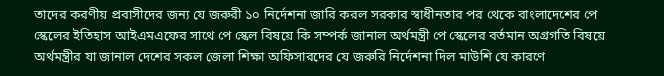তাদের করণীয় প্রবাসীদের জন্য যে জরুরী ১০ নির্দেশনা জারি করল সরকার স্বাধীনতার পর থেকে বাংলাদেশের পে স্কেলের ইতিহাস আইএমএফের সাথে পে স্কেল বিষয়ে কি সম্পর্ক জানাল অর্থমন্ত্রী পে স্কেলের বর্তমান অগ্রগতি বিষয়ে অর্থমন্ত্রীর যা জানাল দেশের সকল জেলা শিক্ষা অফিসারদের যে জরুরি নির্দেশনা দিল মাউশি যে কারণে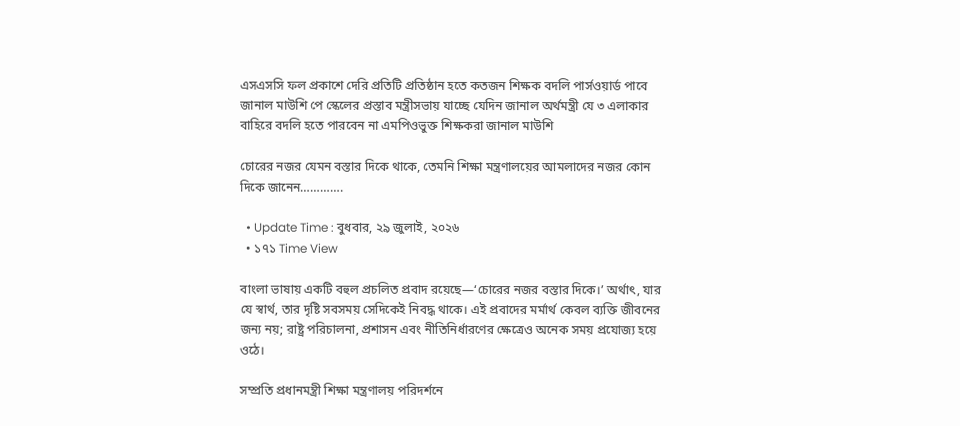এসএসসি ফল প্রকাশে দেরি প্রতিটি প্রতিষ্ঠান হতে কতজন শিক্ষক বদলি পার্সওয়ার্ড পাবে জানাল মাউশি পে স্কেলের প্রস্তাব মন্ত্রীসভায় যাচ্ছে যেদিন জানাল অর্থমন্ত্রী যে ৩ এলাকার বাহিরে বদলি হতে পারবেন না এমপিওভুক্ত শিক্ষকরা জানাল মাউশি

চোরের নজর যেমন বস্তার দিকে থাকে, তেমনি শিক্ষা মন্ত্রণালয়ের আমলাদের নজর কোন দিকে জানেন………….

  • Update Time : বুধবার, ২৯ জুলাই, ২০২৬
  • ১৭১ Time View

বাংলা ভাষায় একটি বহুল প্রচলিত প্রবাদ রয়েছে—‘চোরের নজর বস্তার দিকে।’ অর্থাৎ, যার যে স্বার্থ, তার দৃষ্টি সবসময় সেদিকেই নিবদ্ধ থাকে। এই প্রবাদের মর্মার্থ কেবল ব্যক্তি জীবনের জন্য নয়; রাষ্ট্র পরিচালনা, প্রশাসন এবং নীতিনির্ধারণের ক্ষেত্রেও অনেক সময় প্রযোজ্য হয়ে ওঠে।

সম্প্রতি প্রধানমন্ত্রী শিক্ষা মন্ত্রণালয় পরিদর্শনে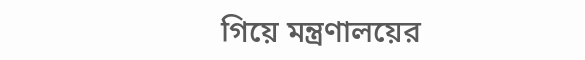গিয়ে মন্ত্রণালয়ের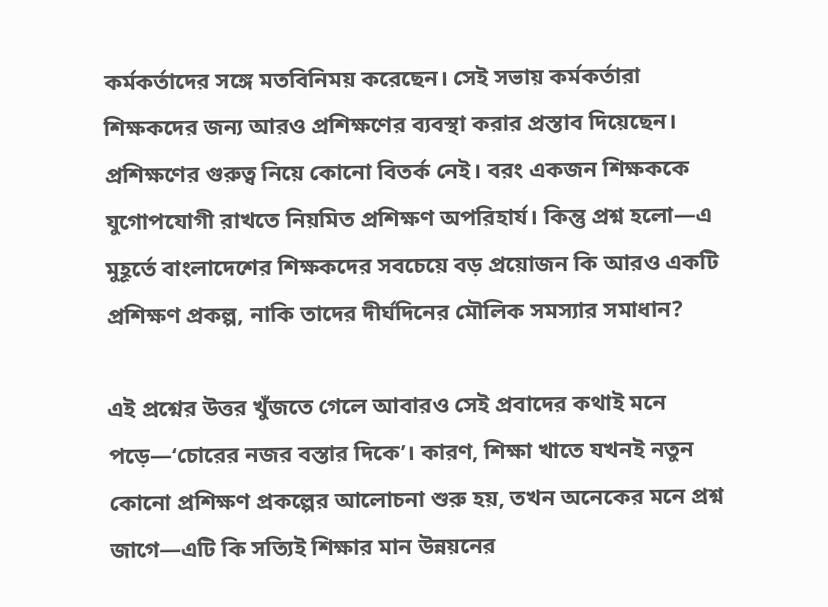কর্মকর্তাদের সঙ্গে মতবিনিময় করেছেন। সেই সভায় কর্মকর্তারা শিক্ষকদের জন্য আরও প্রশিক্ষণের ব্যবস্থা করার প্রস্তাব দিয়েছেন। প্রশিক্ষণের গুরুত্ব নিয়ে কোনো বিতর্ক নেই। বরং একজন শিক্ষককে যুগোপযোগী রাখতে নিয়মিত প্রশিক্ষণ অপরিহার্য। কিন্তু প্রশ্ন হলো—এ মুহূর্তে বাংলাদেশের শিক্ষকদের সবচেয়ে বড় প্রয়োজন কি আরও একটি প্রশিক্ষণ প্রকল্প, নাকি তাদের দীর্ঘদিনের মৌলিক সমস্যার সমাধান?

এই প্রশ্নের উত্তর খুঁজতে গেলে আবারও সেই প্রবাদের কথাই মনে পড়ে—‘চোরের নজর বস্তার দিকে’। কারণ, শিক্ষা খাতে যখনই নতুন কোনো প্রশিক্ষণ প্রকল্পের আলোচনা শুরু হয়, তখন অনেকের মনে প্রশ্ন জাগে—এটি কি সত্যিই শিক্ষার মান উন্নয়নের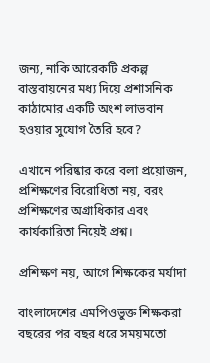জন্য, নাকি আরেকটি প্রকল্প বাস্তবায়নের মধ্য দিয়ে প্রশাসনিক কাঠামোর একটি অংশ লাভবান হওয়ার সুযোগ তৈরি হবে?

এখানে পরিষ্কার করে বলা প্রয়োজন, প্রশিক্ষণের বিরোধিতা নয়, বরং প্রশিক্ষণের অগ্রাধিকার এবং কার্যকারিতা নিয়েই প্রশ্ন।

প্রশিক্ষণ নয়, আগে শিক্ষকের মর্যাদা

বাংলাদেশের এমপিওভুক্ত শিক্ষকরা বছরের পর বছর ধরে সময়মতো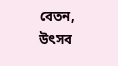বেতন, উৎসব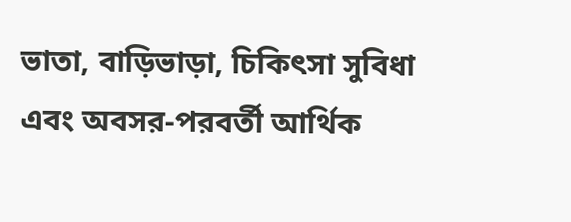ভাতা, বাড়িভাড়া, চিকিৎসা সুবিধা এবং অবসর-পরবর্তী আর্থিক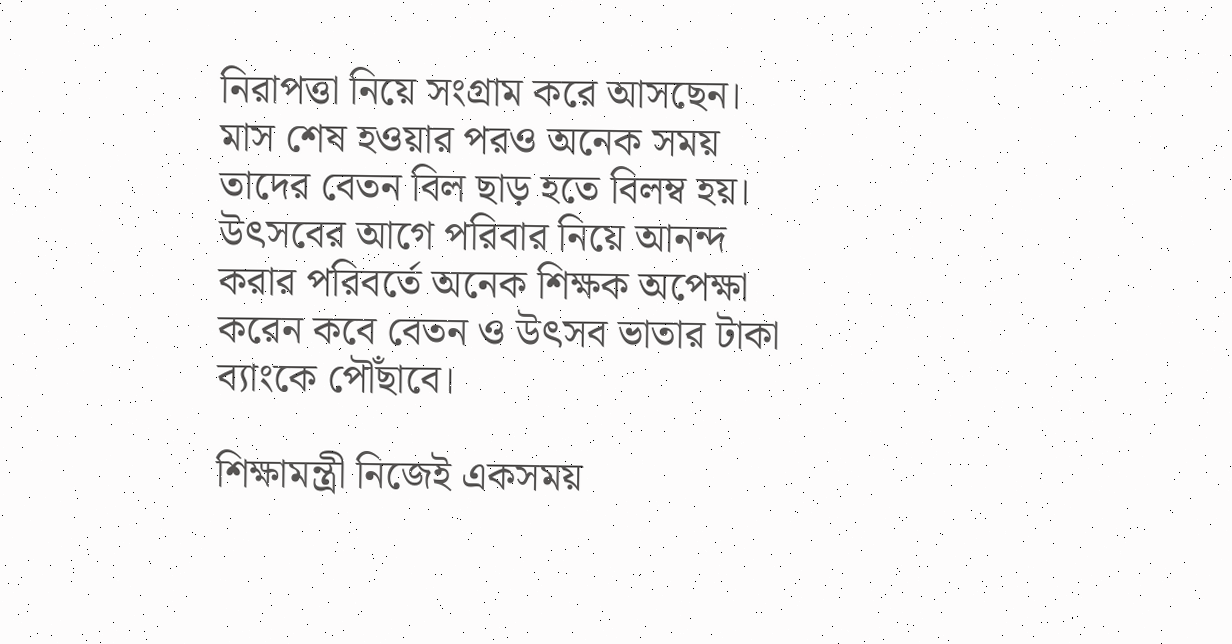নিরাপত্তা নিয়ে সংগ্রাম করে আসছেন। মাস শেষ হওয়ার পরও অনেক সময় তাদের বেতন বিল ছাড় হতে বিলম্ব হয়। উৎসবের আগে পরিবার নিয়ে আনন্দ করার পরিবর্তে অনেক শিক্ষক অপেক্ষা করেন কবে বেতন ও উৎসব ভাতার টাকা ব্যাংকে পৌঁছাবে।

শিক্ষামন্ত্রী নিজেই একসময়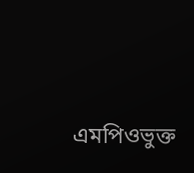এমপিওভুক্ত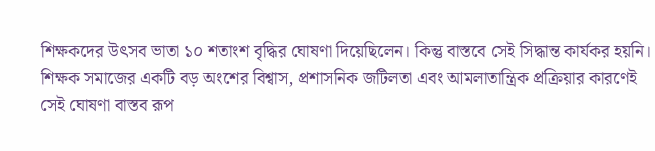শিক্ষকদের উৎসব ভাতা ১০ শতাংশ বৃদ্ধির ঘোষণা দিয়েছিলেন। কিন্তু বাস্তবে সেই সিদ্ধান্ত কার্যকর হয়নি। শিক্ষক সমাজের একটি বড় অংশের বিশ্বাস, প্রশাসনিক জটিলতা এবং আমলাতান্ত্রিক প্রক্রিয়ার কারণেই সেই ঘোষণা বাস্তব রূপ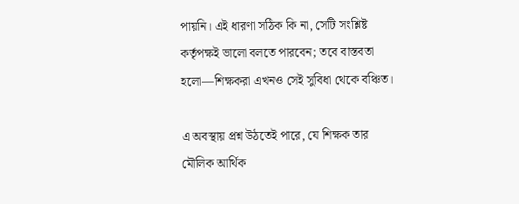পায়নি। এই ধারণা সঠিক কি না, সেটি সংশ্লিষ্ট কর্তৃপক্ষই ভালো বলতে পারবেন; তবে বাস্তবতা হলো—শিক্ষকরা এখনও সেই সুবিধা থেকে বঞ্চিত।

এ অবস্থায় প্রশ্ন উঠতেই পারে, যে শিক্ষক তার মৌলিক আর্থিক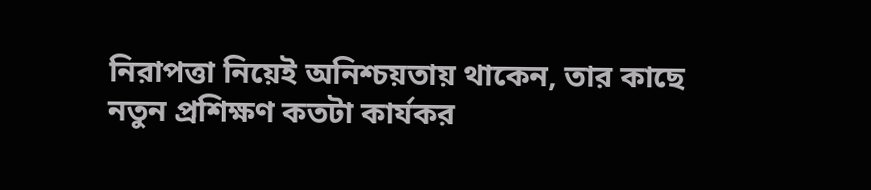নিরাপত্তা নিয়েই অনিশ্চয়তায় থাকেন, তার কাছে নতুন প্রশিক্ষণ কতটা কার্যকর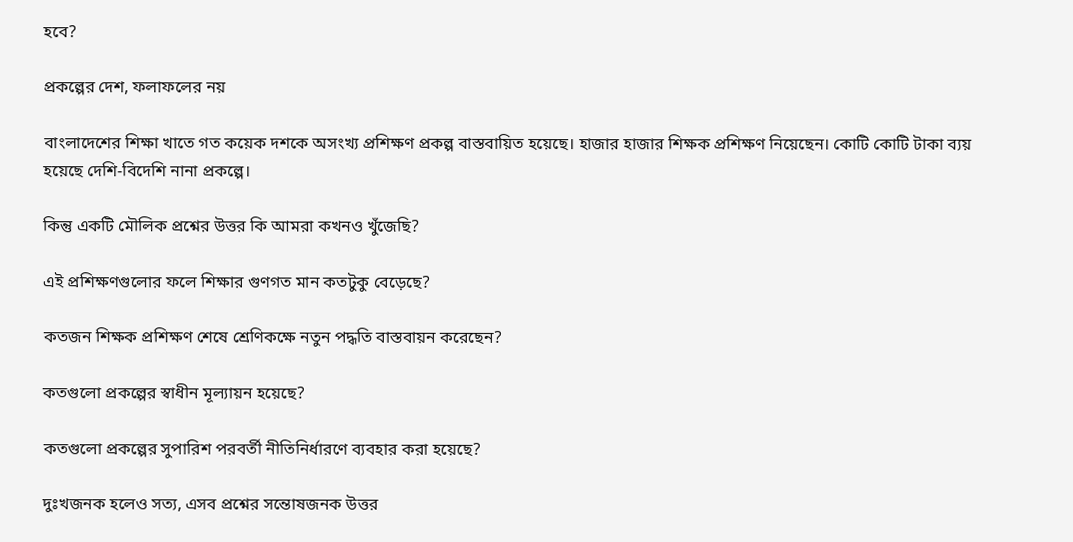হবে?

প্রকল্পের দেশ, ফলাফলের নয়

বাংলাদেশের শিক্ষা খাতে গত কয়েক দশকে অসংখ্য প্রশিক্ষণ প্রকল্প বাস্তবায়িত হয়েছে। হাজার হাজার শিক্ষক প্রশিক্ষণ নিয়েছেন। কোটি কোটি টাকা ব্যয় হয়েছে দেশি-বিদেশি নানা প্রকল্পে।

কিন্তু একটি মৌলিক প্রশ্নের উত্তর কি আমরা কখনও খুঁজেছি?

এই প্রশিক্ষণগুলোর ফলে শিক্ষার গুণগত মান কতটুকু বেড়েছে?

কতজন শিক্ষক প্রশিক্ষণ শেষে শ্রেণিকক্ষে নতুন পদ্ধতি বাস্তবায়ন করেছেন?

কতগুলো প্রকল্পের স্বাধীন মূল্যায়ন হয়েছে?

কতগুলো প্রকল্পের সুপারিশ পরবর্তী নীতিনির্ধারণে ব্যবহার করা হয়েছে?

দুঃখজনক হলেও সত্য, এসব প্রশ্নের সন্তোষজনক উত্তর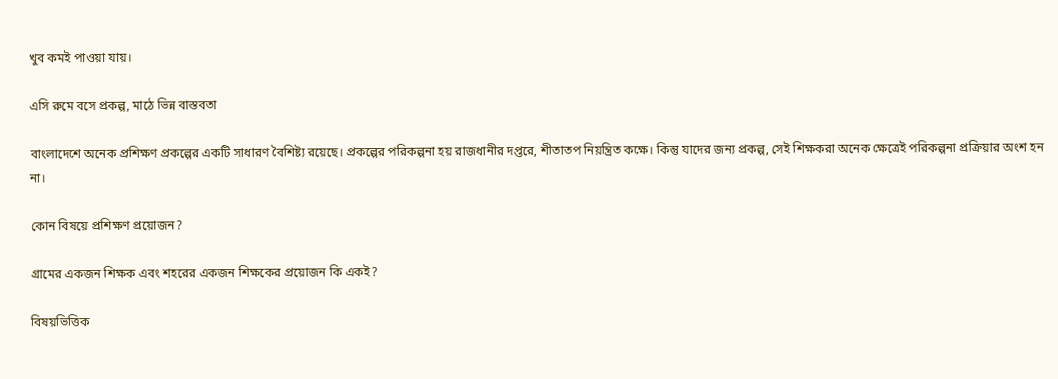খুব কমই পাওয়া যায়।

এসি রুমে বসে প্রকল্প, মাঠে ভিন্ন বাস্তবতা

বাংলাদেশে অনেক প্রশিক্ষণ প্রকল্পের একটি সাধারণ বৈশিষ্ট্য রয়েছে। প্রকল্পের পরিকল্পনা হয় রাজধানীর দপ্তরে, শীতাতপ নিয়ন্ত্রিত কক্ষে। কিন্তু যাদের জন্য প্রকল্প, সেই শিক্ষকরা অনেক ক্ষেত্রেই পরিকল্পনা প্রক্রিয়ার অংশ হন না।

কোন বিষয়ে প্রশিক্ষণ প্রয়োজন?

গ্রামের একজন শিক্ষক এবং শহরের একজন শিক্ষকের প্রয়োজন কি একই?

বিষয়ভিত্তিক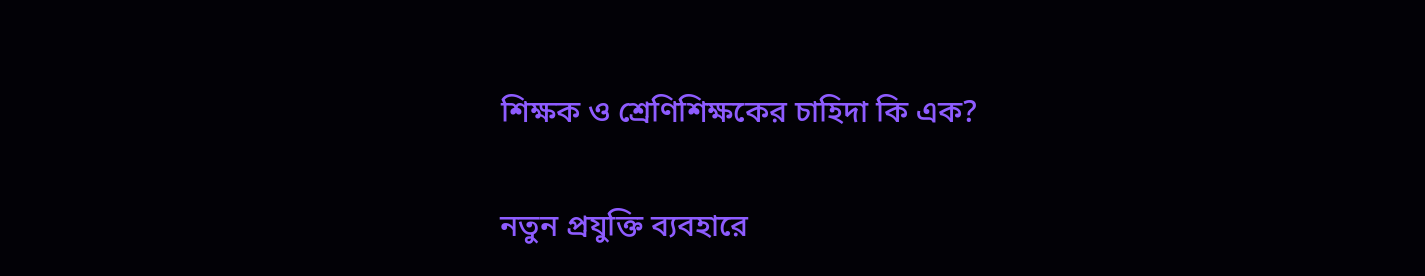শিক্ষক ও শ্রেণিশিক্ষকের চাহিদা কি এক?

নতুন প্রযুক্তি ব্যবহারে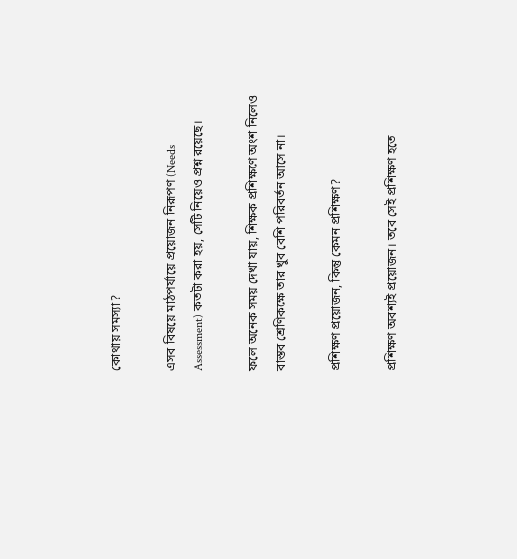কোথায় সমস্যা?

এসব বিষয়ে মাঠপর্যায়ে প্রয়োজন নিরূপণ (Needs Assessment) কতটা করা হয়, সেটি নিয়েও প্রশ্ন রয়েছে।

ফলে অনেক সময় দেখা যায়, শিক্ষক প্রশিক্ষণে অংশ নিলেও বাস্তব শ্রেণিকক্ষে তার খুব বেশি পরিবর্তন আসে না।

প্রশিক্ষণ প্রয়োজন, কিন্তু কেমন প্রশিক্ষণ?

প্রশিক্ষণ অবশ্যই প্রয়োজন। তবে সেই প্রশিক্ষণ হতে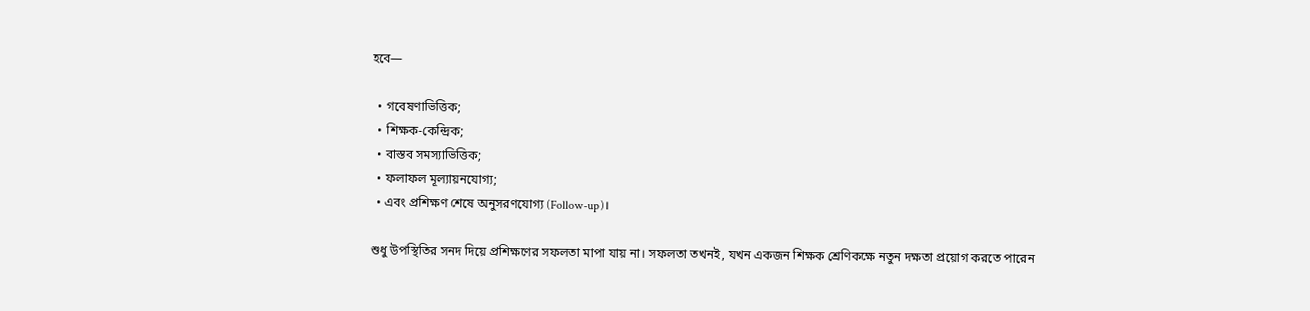হবে—

  • গবেষণাভিত্তিক;
  • শিক্ষক-কেন্দ্রিক;
  • বাস্তব সমস্যাভিত্তিক;
  • ফলাফল মূল্যায়নযোগ্য;
  • এবং প্রশিক্ষণ শেষে অনুসরণযোগ্য (Follow-up)।

শুধু উপস্থিতির সনদ দিয়ে প্রশিক্ষণের সফলতা মাপা যায় না। সফলতা তখনই, যখন একজন শিক্ষক শ্রেণিকক্ষে নতুন দক্ষতা প্রয়োগ করতে পারেন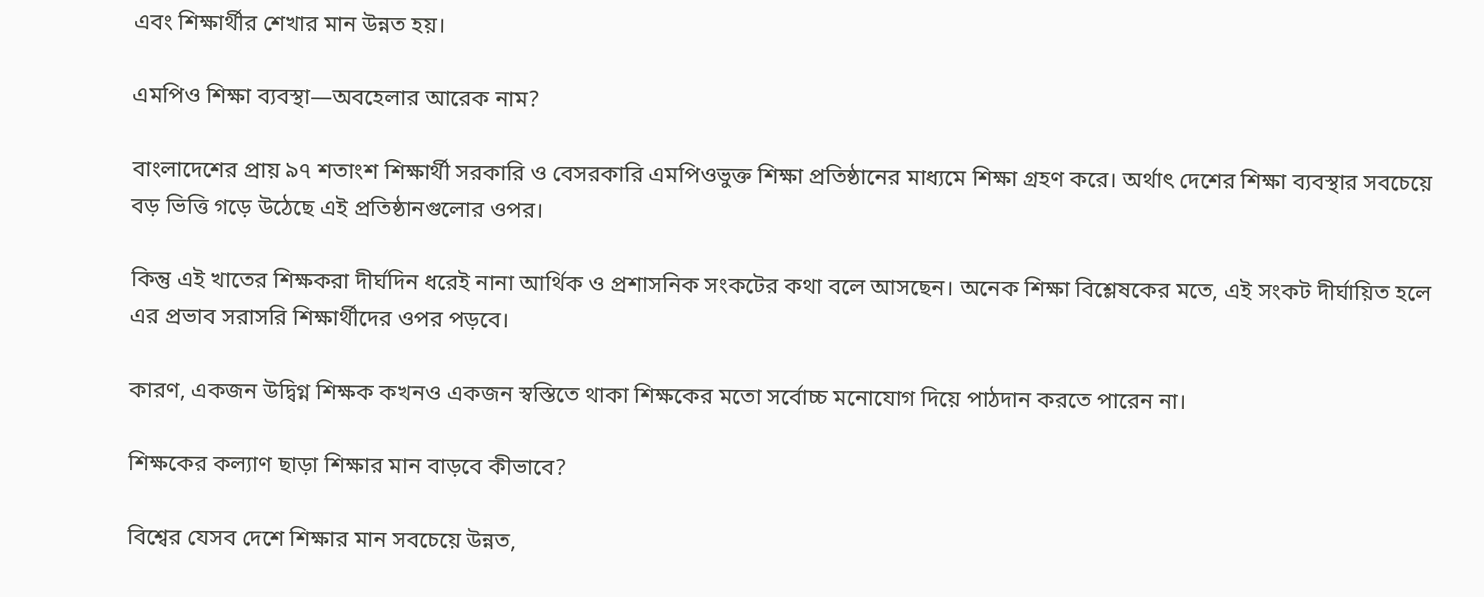এবং শিক্ষার্থীর শেখার মান উন্নত হয়।

এমপিও শিক্ষা ব্যবস্থা—অবহেলার আরেক নাম?

বাংলাদেশের প্রায় ৯৭ শতাংশ শিক্ষার্থী সরকারি ও বেসরকারি এমপিওভুক্ত শিক্ষা প্রতিষ্ঠানের মাধ্যমে শিক্ষা গ্রহণ করে। অর্থাৎ দেশের শিক্ষা ব্যবস্থার সবচেয়ে বড় ভিত্তি গড়ে উঠেছে এই প্রতিষ্ঠানগুলোর ওপর।

কিন্তু এই খাতের শিক্ষকরা দীর্ঘদিন ধরেই নানা আর্থিক ও প্রশাসনিক সংকটের কথা বলে আসছেন। অনেক শিক্ষা বিশ্লেষকের মতে, এই সংকট দীর্ঘায়িত হলে এর প্রভাব সরাসরি শিক্ষার্থীদের ওপর পড়বে।

কারণ, একজন উদ্বিগ্ন শিক্ষক কখনও একজন স্বস্তিতে থাকা শিক্ষকের মতো সর্বোচ্চ মনোযোগ দিয়ে পাঠদান করতে পারেন না।

শিক্ষকের কল্যাণ ছাড়া শিক্ষার মান বাড়বে কীভাবে?

বিশ্বের যেসব দেশে শিক্ষার মান সবচেয়ে উন্নত,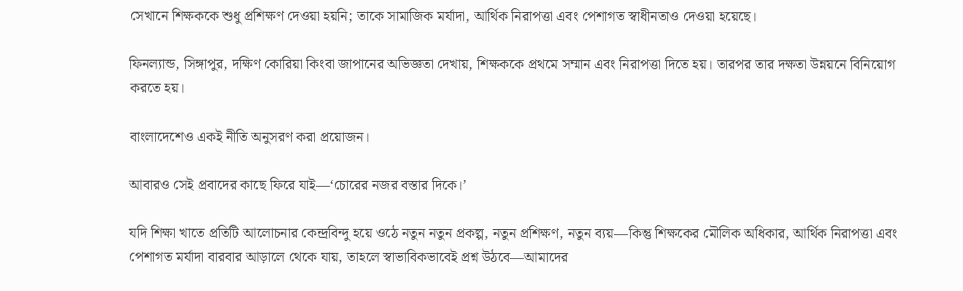সেখানে শিক্ষককে শুধু প্রশিক্ষণ দেওয়া হয়নি; তাকে সামাজিক মর্যাদা, আর্থিক নিরাপত্তা এবং পেশাগত স্বাধীনতাও দেওয়া হয়েছে।

ফিনল্যান্ড, সিঙ্গাপুর, দক্ষিণ কোরিয়া কিংবা জাপানের অভিজ্ঞতা দেখায়, শিক্ষককে প্রথমে সম্মান এবং নিরাপত্তা দিতে হয়। তারপর তার দক্ষতা উন্নয়নে বিনিয়োগ করতে হয়।

বাংলাদেশেও একই নীতি অনুসরণ করা প্রয়োজন।

আবারও সেই প্রবাদের কাছে ফিরে যাই—‘চোরের নজর বস্তার দিকে।’

যদি শিক্ষা খাতে প্রতিটি আলোচনার কেন্দ্রবিন্দু হয়ে ওঠে নতুন নতুন প্রকল্প, নতুন প্রশিক্ষণ, নতুন ব্যয়—কিন্তু শিক্ষকের মৌলিক অধিকার, আর্থিক নিরাপত্তা এবং পেশাগত মর্যাদা বারবার আড়ালে থেকে যায়, তাহলে স্বাভাবিকভাবেই প্রশ্ন উঠবে—আমাদের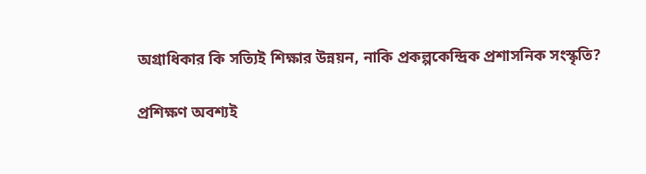অগ্রাধিকার কি সত্যিই শিক্ষার উন্নয়ন, নাকি প্রকল্পকেন্দ্রিক প্রশাসনিক সংস্কৃতি?

প্রশিক্ষণ অবশ্যই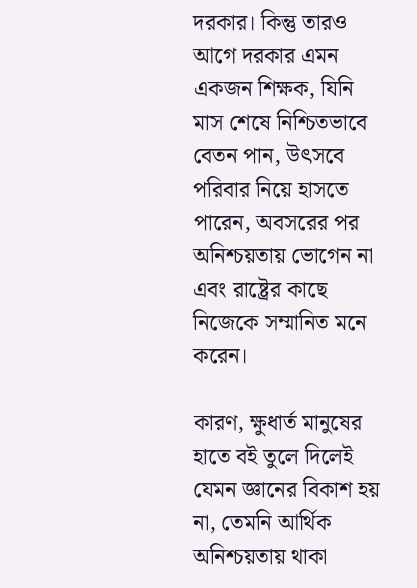দরকার। কিন্তু তারও আগে দরকার এমন একজন শিক্ষক, যিনি মাস শেষে নিশ্চিতভাবে বেতন পান, উৎসবে পরিবার নিয়ে হাসতে পারেন, অবসরের পর অনিশ্চয়তায় ভোগেন না এবং রাষ্ট্রের কাছে নিজেকে সম্মানিত মনে করেন।

কারণ, ক্ষুধার্ত মানুষের হাতে বই তুলে দিলেই যেমন জ্ঞানের বিকাশ হয় না, তেমনি আর্থিক অনিশ্চয়তায় থাকা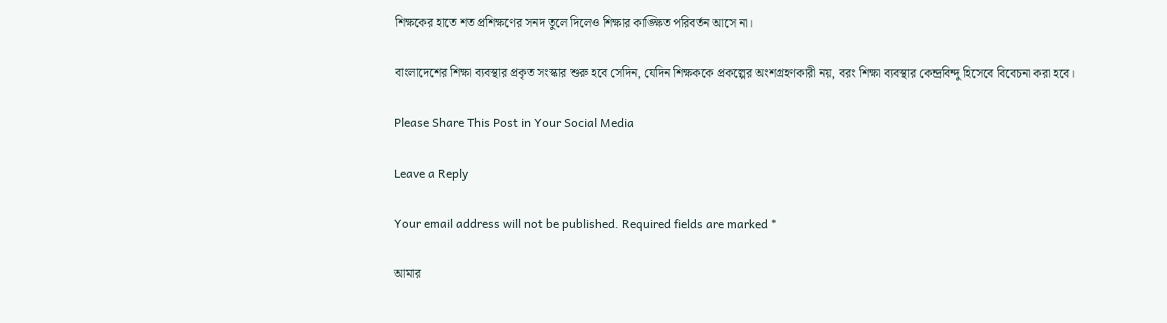শিক্ষকের হাতে শত প্রশিক্ষণের সনদ তুলে দিলেও শিক্ষার কাঙ্ক্ষিত পরিবর্তন আসে না।

বাংলাদেশের শিক্ষা ব্যবস্থার প্রকৃত সংস্কার শুরু হবে সেদিন, যেদিন শিক্ষককে প্রকল্পের অংশগ্রহণকারী নয়, বরং শিক্ষা ব্যবস্থার কেন্দ্রবিন্দু হিসেবে বিবেচনা করা হবে।

Please Share This Post in Your Social Media

Leave a Reply

Your email address will not be published. Required fields are marked *

আমার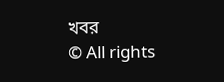খবর
© All rights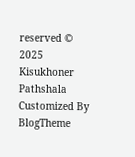reserved © 2025 Kisukhoner Pathshala
Customized By BlogTheme